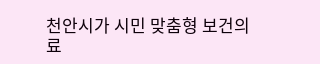천안시가 시민 맞춤형 보건의료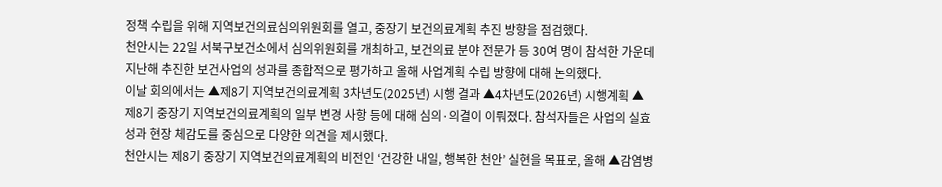정책 수립을 위해 지역보건의료심의위원회를 열고, 중장기 보건의료계획 추진 방향을 점검했다.
천안시는 22일 서북구보건소에서 심의위원회를 개최하고, 보건의료 분야 전문가 등 30여 명이 참석한 가운데 지난해 추진한 보건사업의 성과를 종합적으로 평가하고 올해 사업계획 수립 방향에 대해 논의했다.
이날 회의에서는 ▲제8기 지역보건의료계획 3차년도(2025년) 시행 결과 ▲4차년도(2026년) 시행계획 ▲제8기 중장기 지역보건의료계획의 일부 변경 사항 등에 대해 심의·의결이 이뤄졌다. 참석자들은 사업의 실효성과 현장 체감도를 중심으로 다양한 의견을 제시했다.
천안시는 제8기 중장기 지역보건의료계획의 비전인 ‘건강한 내일, 행복한 천안’ 실현을 목표로, 올해 ▲감염병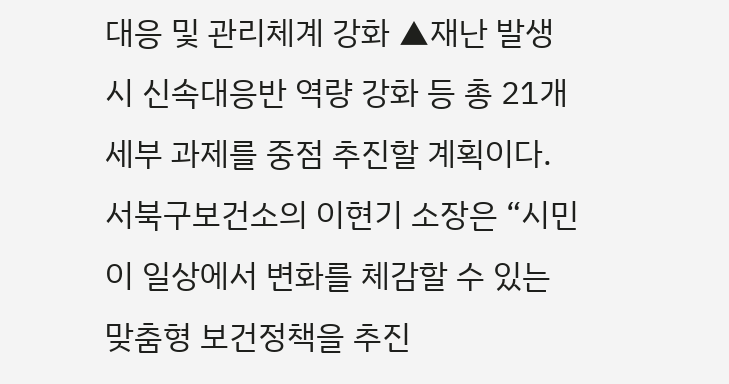대응 및 관리체계 강화 ▲재난 발생 시 신속대응반 역량 강화 등 총 21개 세부 과제를 중점 추진할 계획이다.
서북구보건소의 이현기 소장은 “시민이 일상에서 변화를 체감할 수 있는 맞춤형 보건정책을 추진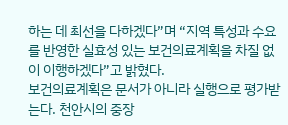하는 데 최선을 다하겠다”며 “지역 특성과 수요를 반영한 실효성 있는 보건의료계획을 차질 없이 이행하겠다”고 밝혔다.
보건의료계획은 문서가 아니라 실행으로 평가받는다. 천안시의 중장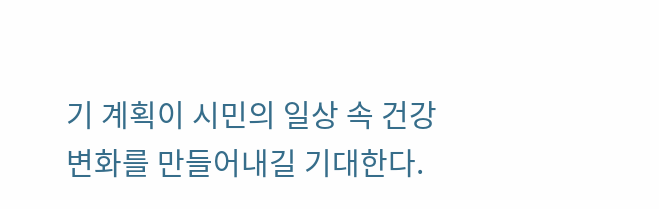기 계획이 시민의 일상 속 건강 변화를 만들어내길 기대한다.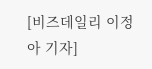[비즈데일리 이정아 기자]